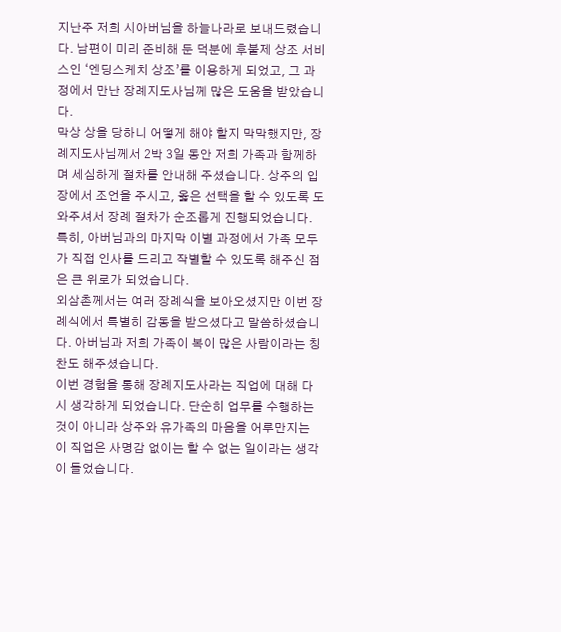지난주 저희 시아버님을 하늘나라로 보내드렸습니다. 남편이 미리 준비해 둔 덕분에 후불제 상조 서비스인 ‘엔딩스케치 상조’를 이용하게 되었고, 그 과정에서 만난 장례지도사님께 많은 도움을 받았습니다.
막상 상을 당하니 어떻게 해야 할지 막막했지만, 장례지도사님께서 2박 3일 동안 저희 가족과 함께하며 세심하게 절차를 안내해 주셨습니다. 상주의 입장에서 조언을 주시고, 옳은 선택을 할 수 있도록 도와주셔서 장례 절차가 순조롭게 진행되었습니다. 특히, 아버님과의 마지막 이별 과정에서 가족 모두가 직접 인사를 드리고 작별할 수 있도록 해주신 점은 큰 위로가 되었습니다.
외삼촌께서는 여러 장례식을 보아오셨지만 이번 장례식에서 특별히 감동을 받으셨다고 말씀하셨습니다. 아버님과 저희 가족이 복이 많은 사람이라는 칭찬도 해주셨습니다.
이번 경험을 통해 장례지도사라는 직업에 대해 다시 생각하게 되었습니다. 단순히 업무를 수행하는 것이 아니라 상주와 유가족의 마음을 어루만지는 이 직업은 사명감 없이는 할 수 없는 일이라는 생각이 들었습니다.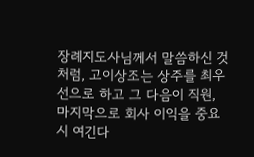장례지도사님께서 말씀하신 것처럼, 고이상조는 상주를 최우선으로 하고 그 다음이 직원, 마지막으로 회사 이익을 중요시 여긴다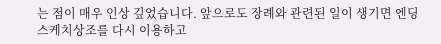는 점이 매우 인상 깊었습니다. 앞으로도 장례와 관련된 일이 생기면 엔딩스케치상조를 다시 이용하고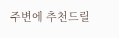주변에 추천드릴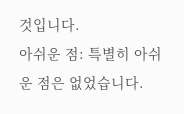것입니다.
아쉬운 점: 특별히 아쉬운 점은 없었습니다.